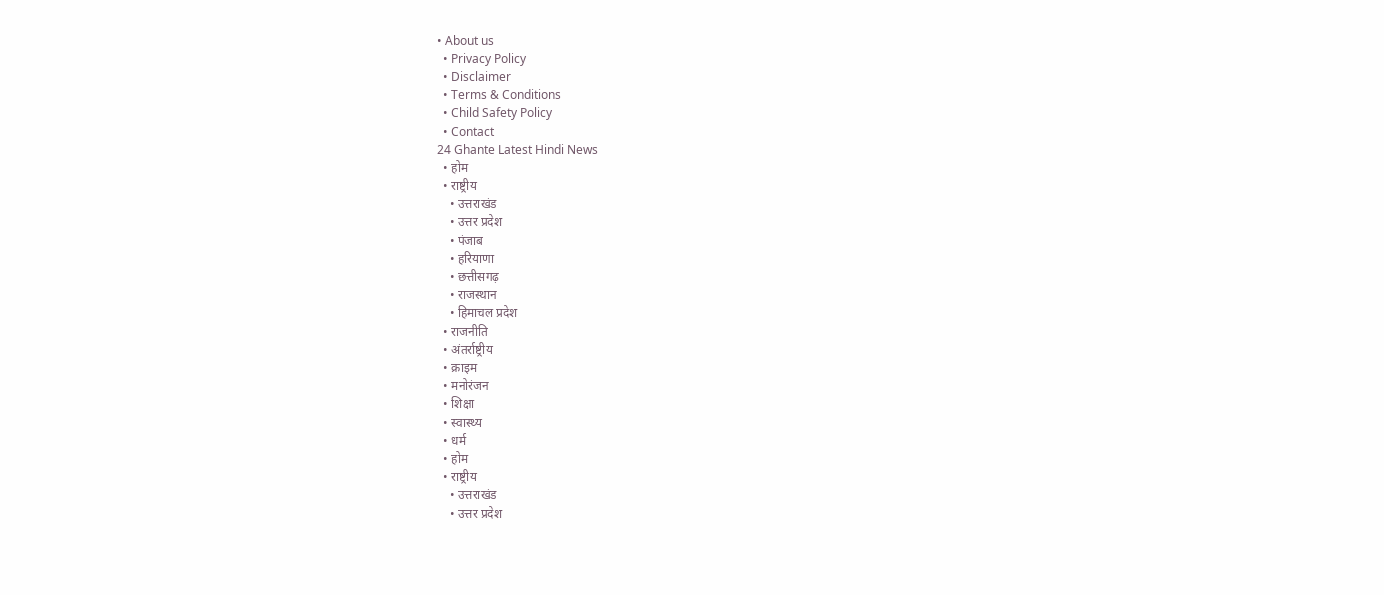• About us
  • Privacy Policy
  • Disclaimer
  • Terms & Conditions
  • Child Safety Policy
  • Contact
24 Ghante Latest Hindi News
  • होम
  • राष्ट्रीय
    • उत्तराखंड
    • उत्तर प्रदेश
    • पंजाब
    • हरियाणा
    • छत्तीसगढ़
    • राजस्थान
    • हिमाचल प्रदेश
  • राजनीति
  • अंतर्राष्ट्रीय
  • क्राइम
  • मनोरंजन
  • शिक्षा
  • स्वास्थ्य
  • धर्म
  • होम
  • राष्ट्रीय
    • उत्तराखंड
    • उत्तर प्रदेश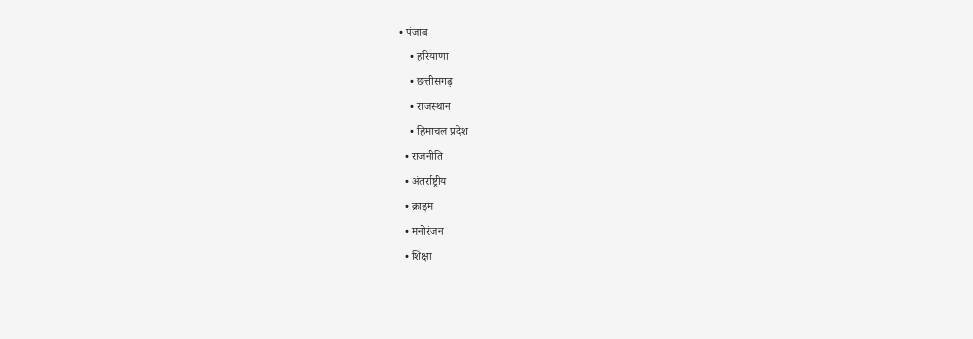• पंजाब
    • हरियाणा
    • छत्तीसगढ़
    • राजस्थान
    • हिमाचल प्रदेश
  • राजनीति
  • अंतर्राष्ट्रीय
  • क्राइम
  • मनोरंजन
  • शिक्षा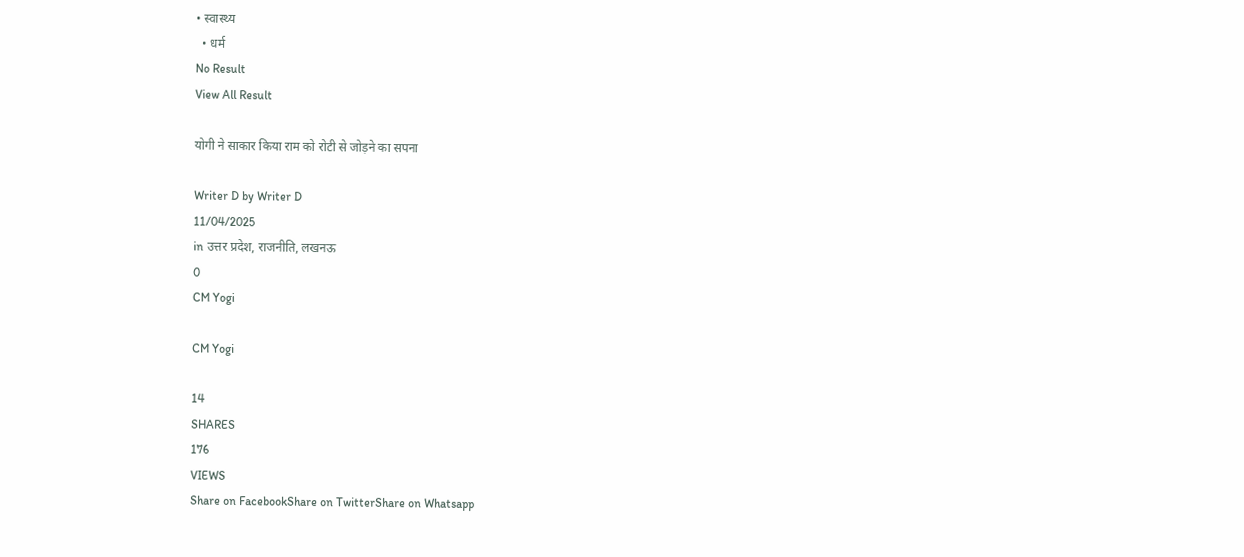• स्वास्थ्य
  • धर्म
No Result
View All Result

योगी ने साकार किया राम को रोटी से जोड़ने का सपना

Writer D by Writer D
11/04/2025
in उत्तर प्रदेश, राजनीति, लखनऊ
0
CM Yogi

CM Yogi

14
SHARES
176
VIEWS
Share on FacebookShare on TwitterShare on Whatsapp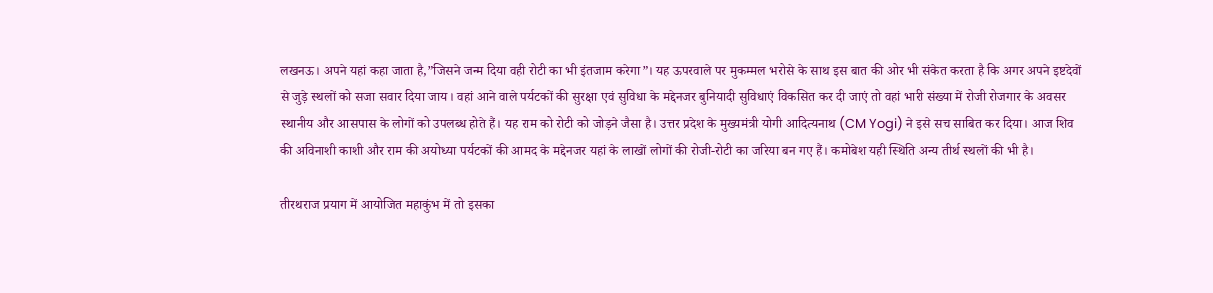लखनऊ। अपने यहां कहा जाता है,”जिसने जन्म दिया वही रोटी का भी इंतजाम करेगा”। यह ऊपरवाले पर मुकम्मल भरोसे के साथ इस बात की ओर भी संकेत करता है कि अगर अपने इष्टदेवों से जुड़े स्थलों को सजा सवार दिया जाय। वहां आने वाले पर्यटकों की सुरक्षा एवं सुविधा के मद्देनजर बुनियादी सुविधाएं विकसित कर दी जाएं तो वहां भारी संख्या में रोजी रोजगार के अवसर स्थानीय और आसपास के लोगों को उपलब्ध होते हैं। यह राम को रोटी को जोड़ने जैसा है। उत्तर प्रदेश के मुख्यमंत्री योगी आदित्यनाथ (CM Yogi) ने इसे सच साबित कर दिया। आज शिव की अविनाशी काशी और राम की अयोध्या पर्यटकों की आमद के मद्देनजर यहां के लाखों लोगों की रोजी-रोटी का जरिया बन गए हैं। कमोबेश यही स्थिति अन्य तीर्थ स्थलों की भी है।

तीरथराज प्रयाग में आयोजित महाकुंभ में तो इसका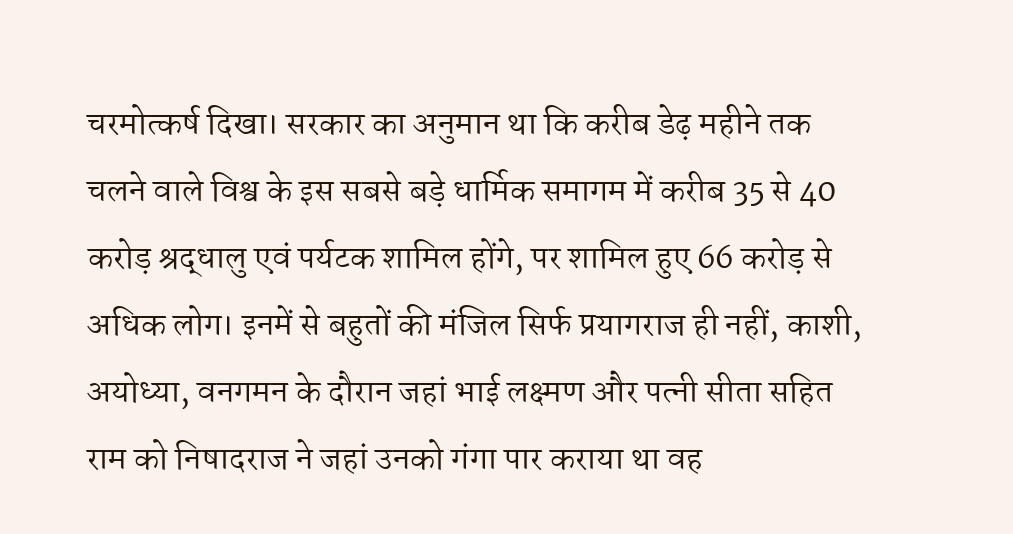चरमोत्कर्ष दिखा। सरकार का अनुमान था कि करीब डेढ़ महीने तक चलने वाले विश्व के इस सबसे बड़े धार्मिक समागम में करीब 35 से 40 करोड़ श्रद्धालु एवं पर्यटक शामिल होंगे, पर शामिल हुए 66 करोड़ से अधिक लोग। इनमें से बहुतों की मंजिल सिर्फ प्रयागराज ही नहीं, काशी, अयोध्या, वनगमन के दौरान जहां भाई लक्ष्मण और पत्नी सीता सहित राम को निषादराज ने जहां उनको गंगा पार कराया था वह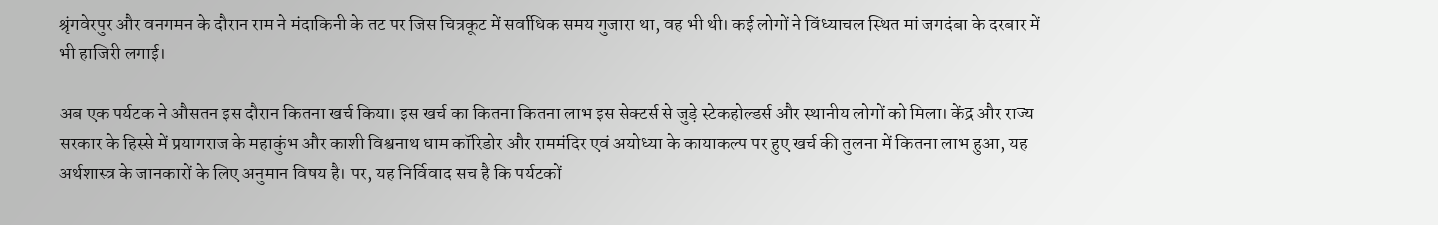श्रृंगवेरपुर और वनगमन के दौरान राम ने मंदाकिनी के तट पर जिस चित्रकूट में सर्वाधिक समय गुजारा था, वह भी थी। कई लोगों ने विंध्याचल स्थित मां जगदंबा के दरबार में भी हाजिरी लगाई।

अब एक पर्यटक ने औसतन इस दौरान कितना खर्च किया। इस खर्च का कितना कितना लाभ इस सेक्टर्स से जुड़े स्टेकहोल्डर्स और स्थानीय लोगों को मिला। केंद्र और राज्य सरकार के हिस्से में प्रयागराज के महाकुंभ और काशी विश्वनाथ धाम कॉरिडोर और राममंदिर एवं अयोध्या के कायाकल्प पर हुए खर्च की तुलना में कितना लाभ हुआ, यह अर्थशास्त्र के जानकारों के लिए अनुमान विषय है। पर, यह निर्विवाद सच है कि पर्यटकों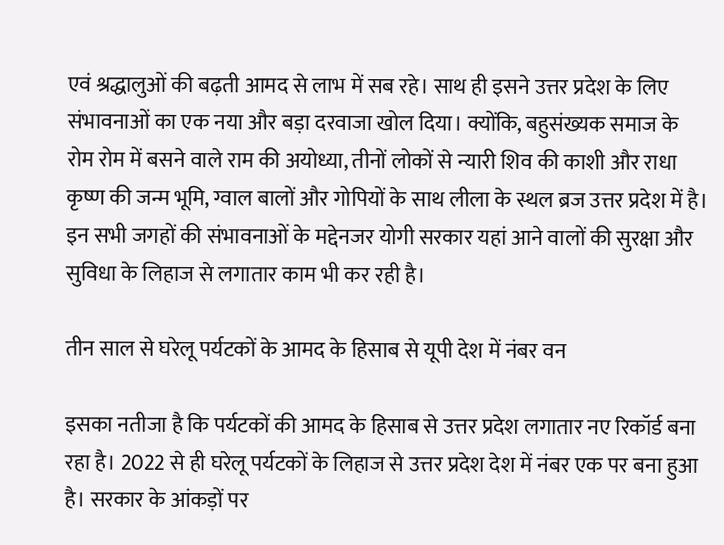एवं श्रद्धालुओं की बढ़ती आमद से लाभ में सब रहे। साथ ही इसने उत्तर प्रदेश के लिए संभावनाओं का एक नया और बड़ा दरवाजा खोल दिया। क्योंकि, बहुसंख्यक समाज के रोम रोम में बसने वाले राम की अयोध्या, तीनों लोकों से न्यारी शिव की काशी और राधा कृष्ण की जन्म भूमि, ग्वाल बालों और गोपियों के साथ लीला के स्थल ब्रज उत्तर प्रदेश में है। इन सभी जगहों की संभावनाओं के मद्देनजर योगी सरकार यहां आने वालों की सुरक्षा और सुविधा के लिहाज से लगातार काम भी कर रही है।

तीन साल से घरेलू पर्यटकों के आमद के हिसाब से यूपी देश में नंबर वन

इसका नतीजा है कि पर्यटकों की आमद के हिसाब से उत्तर प्रदेश लगातार नए रिकॉर्ड बना रहा है। 2022 से ही घरेलू पर्यटकों के लिहाज से उत्तर प्रदेश देश में नंबर एक पर बना हुआ है। सरकार के आंकड़ों पर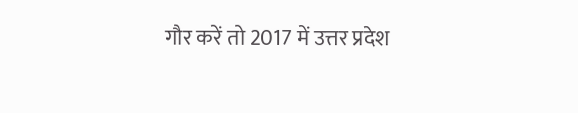गौर करें तो 2017 में उत्तर प्रदेश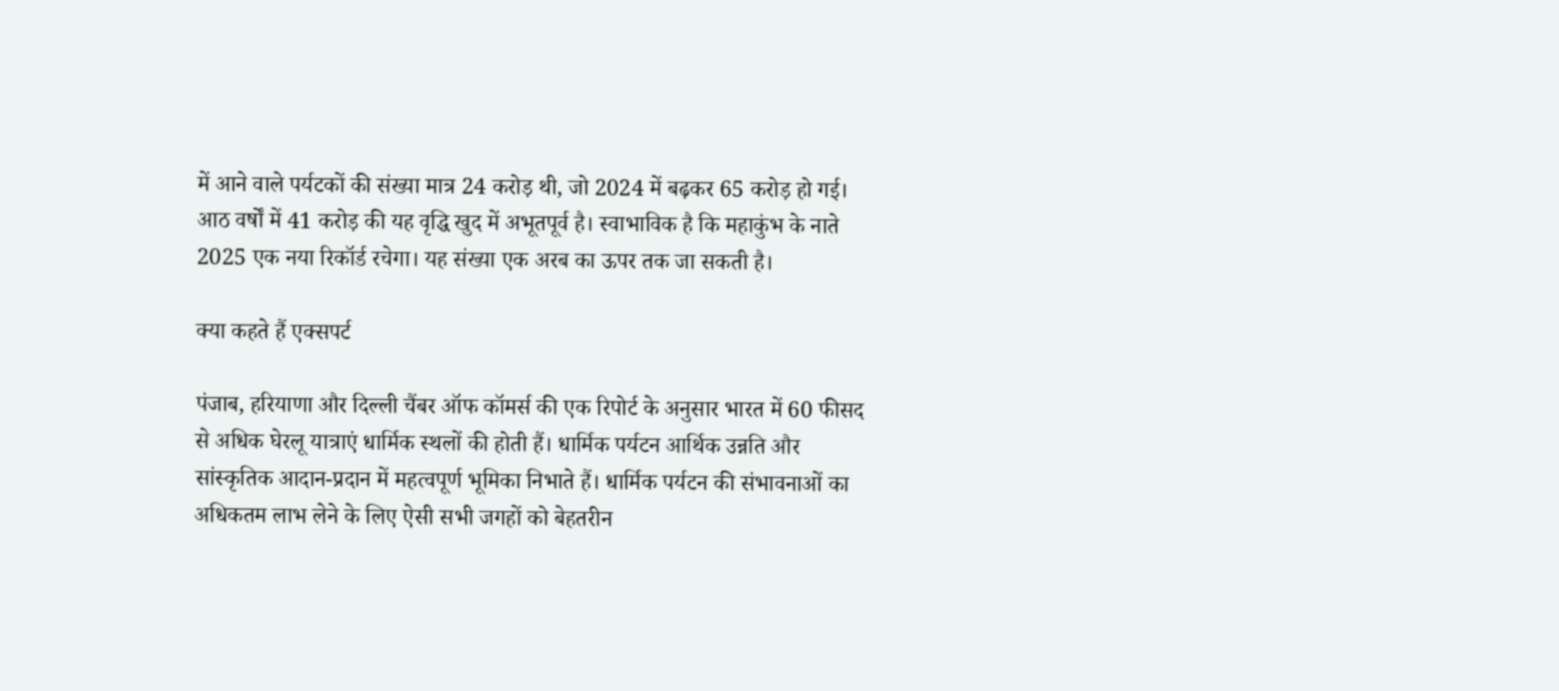में आने वाले पर्यटकों की संख्या मात्र 24 करोड़ थी, जो 2024 में बढ़कर 65 करोड़ हो गई। आठ वर्षों में 41 करोड़ की यह वृद्धि खुद में अभूतपूर्व है। स्वाभाविक है कि महाकुंभ के नाते 2025 एक नया रिकॉर्ड रचेगा। यह संख्या एक अरब का ऊपर तक जा सकती है।

क्या कहते हैं एक्सपर्ट

पंजाब, हरियाणा और दिल्ली चैंबर ऑफ कॉमर्स की एक रिपोर्ट के अनुसार भारत में 60 फीसद से अधिक घेरलू यात्राएं धार्मिक स्थलों की होती हैं। धार्मिक पर्यटन आर्थिक उन्नति और सांस्कृतिक आदान-प्रदान में महत्वपूर्ण भूमिका निभाते हैं। धार्मिक पर्यटन की संभावनाओं का अधिकतम लाभ लेने के लिए ऐसी सभी जगहों को बेहतरीन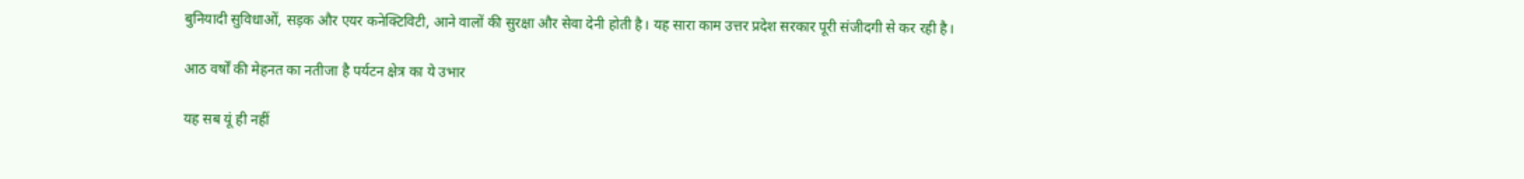बुनियादी सुविधाओं, सड़क और एयर कनेक्टिविटी, आने वालों की सुरक्षा और सेवा देनी होती है। यह सारा काम उत्तर प्रदेश सरकार पूरी संजीदगी से कर रही है।

आठ वर्षों की मेहनत का नतीजा है पर्यटन क्षेत्र का ये उभार

यह सब यूं ही नहीं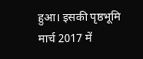हुआ। इसकी पृष्ठभूमि मार्च 2017 में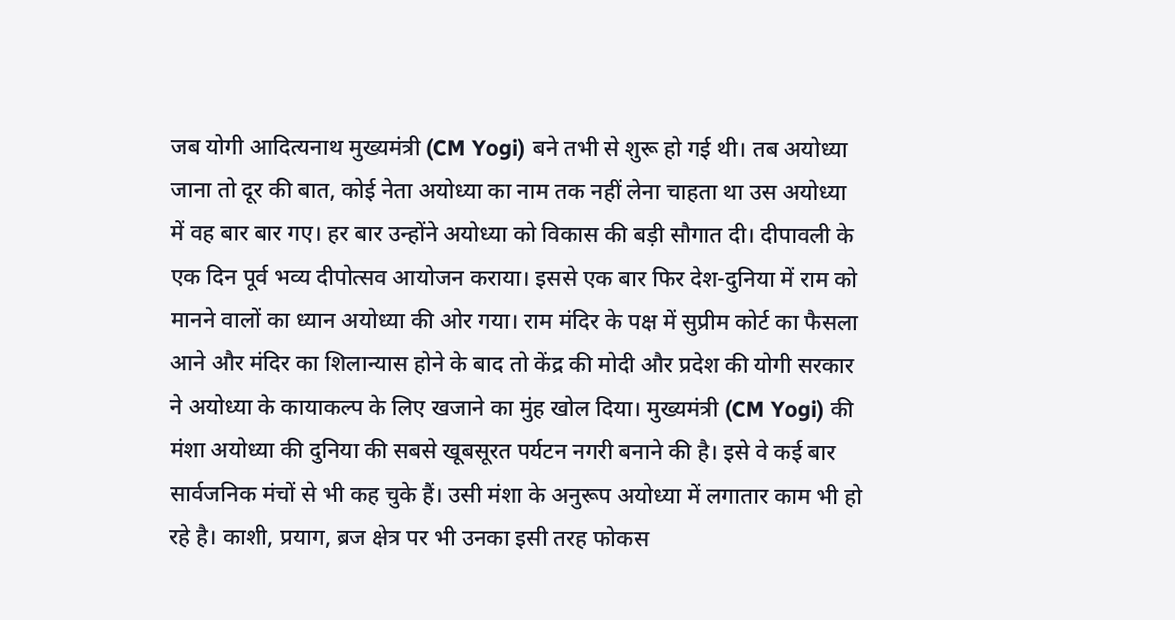जब योगी आदित्यनाथ मुख्यमंत्री (CM Yogi) बने तभी से शुरू हो गई थी। तब अयोध्या जाना तो दूर की बात, कोई नेता अयोध्या का नाम तक नहीं लेना चाहता था उस अयोध्या में वह बार बार गए। हर बार उन्होंने अयोध्या को विकास की बड़ी सौगात दी। दीपावली के एक दिन पूर्व भव्य दीपोत्सव आयोजन कराया। इससे एक बार फिर देश-दुनिया में राम को मानने वालों का ध्यान अयोध्या की ओर गया। राम मंदिर के पक्ष में सुप्रीम कोर्ट का फैसला आने और मंदिर का शिलान्यास होने के बाद तो केंद्र की मोदी और प्रदेश की योगी सरकार ने अयोध्या के कायाकल्प के लिए खजाने का मुंह खोल दिया। मुख्यमंत्री (CM Yogi) की मंशा अयोध्या की दुनिया की सबसे खूबसूरत पर्यटन नगरी बनाने की है। इसे वे कई बार सार्वजनिक मंचों से भी कह चुके हैं। उसी मंशा के अनुरूप अयोध्या में लगातार काम भी हो रहे है। काशी, प्रयाग, ब्रज क्षेत्र पर भी उनका इसी तरह फोकस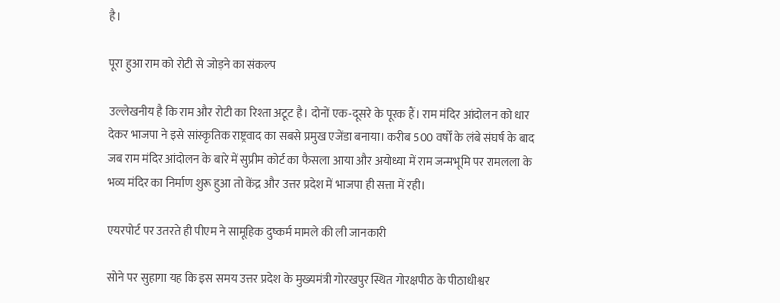है।

पूरा हुआ राम को रोटी से जोड़ने का संकल्प

उल्लेखनीय है कि राम और रोटी का रिश्ता अटूट है। दोनों एक-दूसरे के पूरक हैं। राम मंदिर आंदोलन को धार देकर भाजपा ने इसे सांस्कृतिक राष्ट्रवाद का सबसे प्रमुख एजेंडा बनाया। करीब 500 वर्षों के लंबे संघर्ष के बाद जब राम मंदिर आंदोलन के बारे में सुप्रीम कोर्ट का फैसला आया और अयोध्या में राम जन्मभूमि पर रामलला के भव्य मंदिर का निर्माण शुरू हुआ तो केंद्र और उत्तर प्रदेश में भाजपा ही सत्ता में रही।

एयरपोर्ट पर उतरते ही पीएम ने सामूहिक दुष्कर्म मामले की ली जानकारी

सोने पर सुहागा यह कि इस समय उत्तर प्रदेश के मुख्यमंत्री गोरखपुर स्थित गोरक्षपीठ के पीठाधीश्वर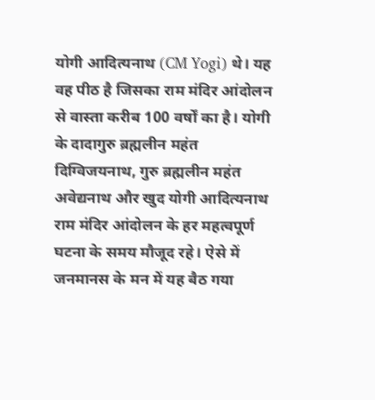योगी आदित्यनाथ (CM Yogi) थे। यह वह पीठ है जिसका राम मंदिर आंदोलन से वास्ता करीब 100 वर्षों का है। योगी के दादागुरु ब्रह्मलीन महंत दिग्विजयनाथ, गुरु ब्रह्मलीन महंत अवेद्यनाथ और खुद योगी आदित्यनाथ राम मंदिर आंदोलन के हर महत्वपूर्ण घटना के समय मौजूद रहे। ऐसे में जनमानस के मन में यह बैठ गया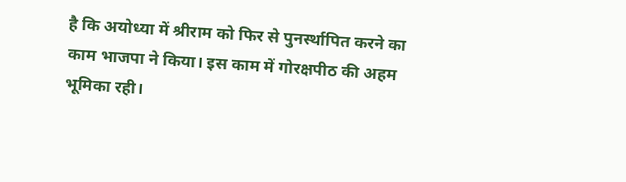है कि अयोध्या में श्रीराम को फिर से पुनर्स्थापित करने का काम भाजपा ने किया। इस काम में गोरक्षपीठ की अहम भूमिका रही।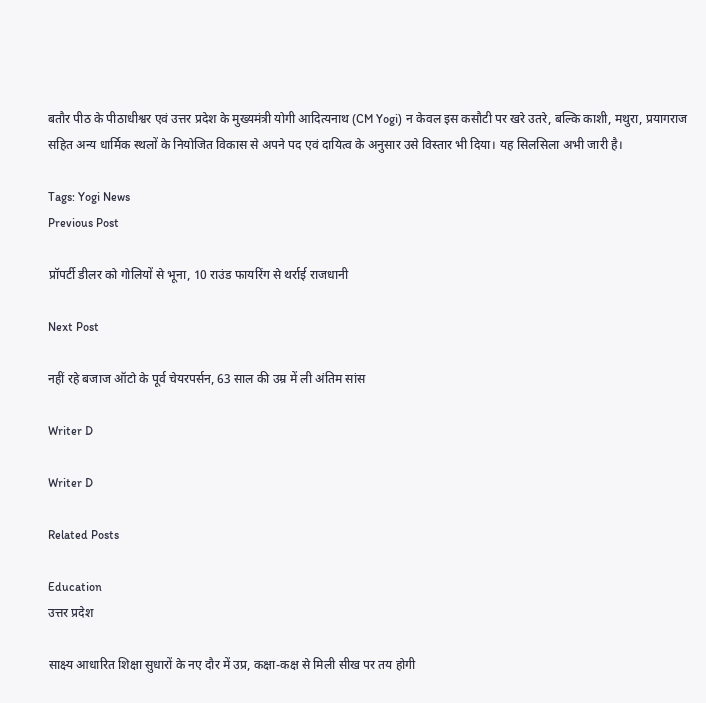बतौर पीठ के पीठाधीश्वर एवं उत्तर प्रदेश के मुख्यमंत्री योगी आदित्यनाथ (CM Yogi) न केवल इस कसौटी पर खरे उतरे, बल्कि काशी, मथुरा, प्रयागराज सहित अन्य धार्मिक स्थलों के नियोजित विकास से अपने पद एवं दायित्व के अनुसार उसे विस्तार भी दिया। यह सिलसिला अभी जारी है।

Tags: Yogi News
Previous Post

प्रॉपर्टी डीलर को गोलियों से भूना, 10 राउंड फायरिंग से थर्राई राजधानी

Next Post

नहीं रहे बजाज ऑटो के पूर्व चेयरपर्सन, 63 साल की उम्र में ली अंतिम सांस

Writer D

Writer D

Related Posts

Education
उत्तर प्रदेश

साक्ष्य आधारित शिक्षा सुधारों के नए दौर में उप्र, कक्षा-कक्ष से मिली सीख पर तय होगी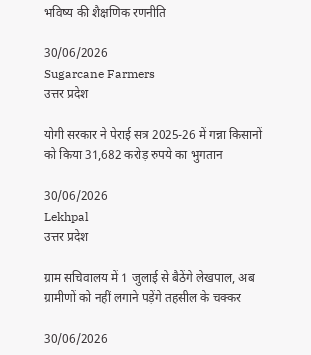भविष्य की शैक्षणिक रणनीति

30/06/2026
Sugarcane Farmers
उत्तर प्रदेश

योगी सरकार ने पेराई सत्र 2025-26 में गन्ना किसानों को किया 31,682 करोड़ रुपये का भुगतान

30/06/2026
Lekhpal
उत्तर प्रदेश

ग्राम सचिवालय में 1 जुलाई से बैठेंगे लेखपाल, अब ग्रामीणों को नहीं लगाने पड़ेंगे तहसील के चक्कर

30/06/2026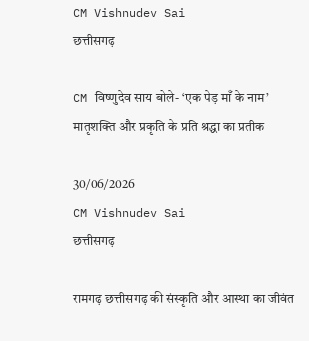CM Vishnudev Sai
छत्तीसगढ़

CM विष्णुदेव साय बोले- ‘एक पेड़ माँ के नाम’ मातृशक्ति और प्रकृति के प्रति श्रद्धा का प्रतीक

30/06/2026
CM Vishnudev Sai
छत्तीसगढ़

रामगढ़ छत्तीसगढ़ की संस्कृति और आस्था का जीवंत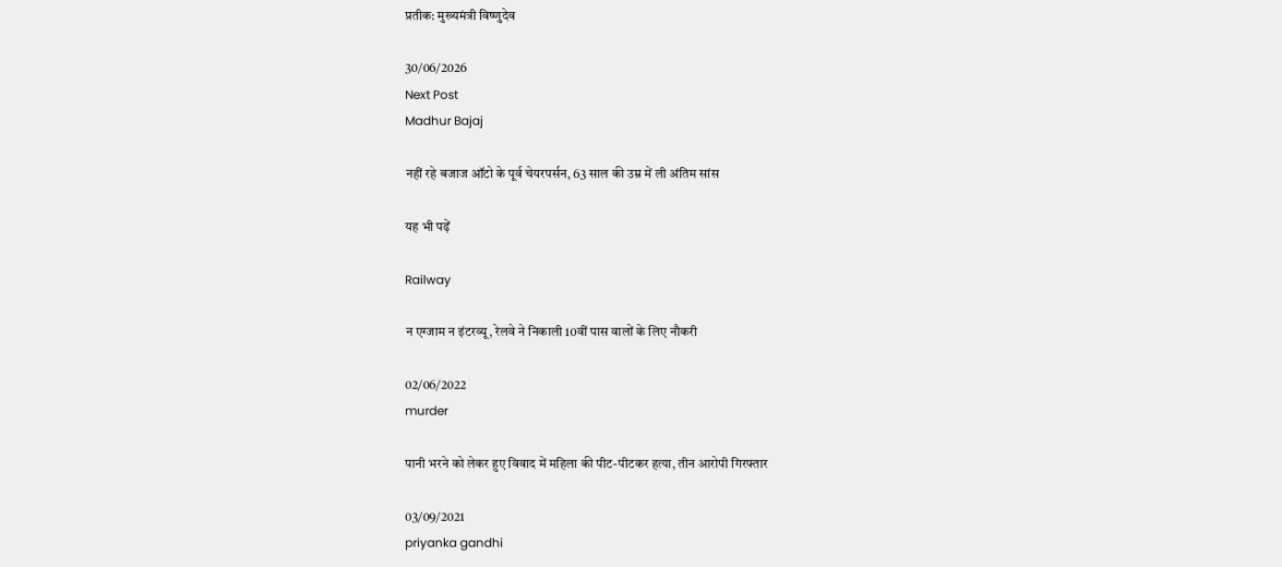प्रतीक: मुख्यमंत्री विष्णुदेव

30/06/2026
Next Post
Madhur Bajaj

नहीं रहे बजाज ऑटो के पूर्व चेयरपर्सन, 63 साल की उम्र में ली अंतिम सांस

यह भी पढ़ें

Railway

न एग्जाम न इंटरव्यू, रेलवे ने निकाली 10वीं पास वालों के लिए नौकरी

02/06/2022
murder

पानी भरने को लेकर हुए विवाद में महिला की पीट-पीटकर हत्या, तीन आरोपी गिरफ्तार

03/09/2021
priyanka gandhi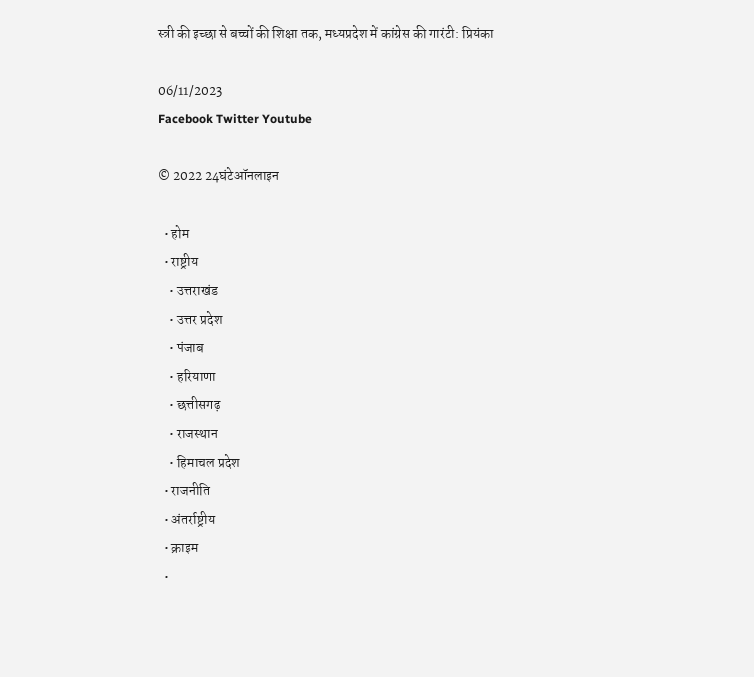स्त्री की इच्छा से बच्चों की शिक्षा तक, मध्यप्रदेश में कांग्रेस की गारंटी: प्रियंका

06/11/2023
Facebook Twitter Youtube

© 2022 24घंटेऑनलाइन

  • होम
  • राष्ट्रीय
    • उत्तराखंड
    • उत्तर प्रदेश
    • पंजाब
    • हरियाणा
    • छत्तीसगढ़
    • राजस्थान
    • हिमाचल प्रदेश
  • राजनीति
  • अंतर्राष्ट्रीय
  • क्राइम
  •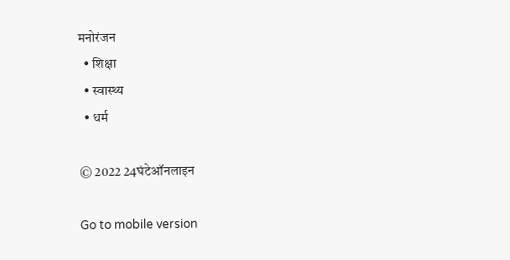मनोरंजन
  • शिक्षा
  • स्वास्थ्य
  • धर्म

© 2022 24घंटेऑनलाइन

Go to mobile version